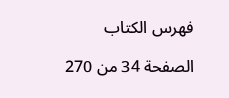فهرس الكتاب

الصفحة 34 من 270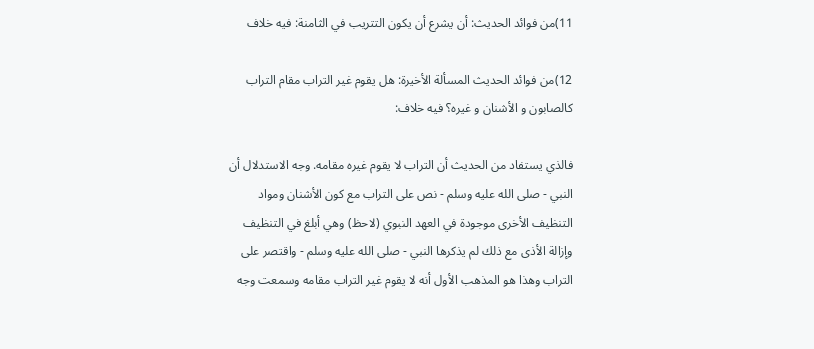11)من فوائد الحديث: أن يشرع أن يكون التتريب في الثامنة: فيه خلاف

12)من فوائد الحديث المسألة الأخيرة: هل يقوم غير التراب مقام التراب كالصابون و الأشنان و غيره؟ فيه خلاف:

فالذي يستفاد من الحديث أن التراب لا يقوم غيره مقامه. وجه الاستدلال أن النبي - صلى الله عليه وسلم - نص على التراب مع كون الأشنان ومواد التنظيف الأخرى موجودة في العهد النبوي (لاحظ) وهي أبلغ في التنظيف وإزالة الأذى مع ذلك لم يذكرها النبي - صلى الله عليه وسلم - واقتصر على التراب وهذا هو المذهب الأول أنه لا يقوم غير التراب مقامه وسمعت وجه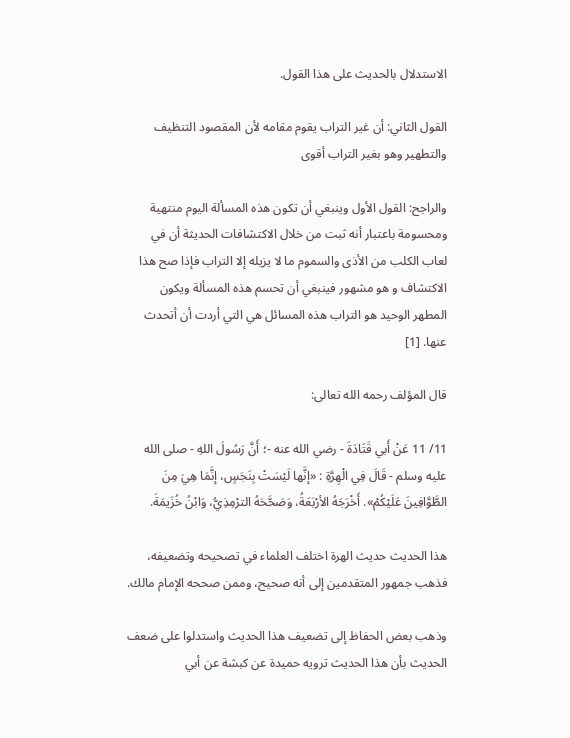الاستدلال بالحديث على هذا القول.

القول الثاني: أن غير التراب يقوم مقامه لأن المقصود التنظيف والتطهير وهو بغير التراب أقوى

والراجح: القول الأول وينبغي أن تكون هذه المسألة اليوم منتهية ومحسومة باعتبار أنه ثبت من خلال الاكتشافات الحديثة أن في لعاب الكلب من الأذى والسموم ما لا يزيله إلا التراب فإذا صح هذا الاكتشاف و هو مشهور فينبغي أن تحسم هذه المسألة ويكون المطهر الوحيد هو التراب هذه المسائل هي التي أردت أن أتحدث عنها. [1]

قال المؤلف رحمه الله تعالى:

11/ 11 عَنْ أَبي قَتَادَةَ - رضي الله عنه -؛ أَنَّ رَسُولَ اللهِ - صلى الله عليه وسلم - قَالَ فِي الْهِرَّةِ : «إنَّها لَيْسَتْ بِنَجَسٍ، إنَّمَا هِيَ مِنَ الطَّوَّافِينَ عَلَيْكُمْ». أَخْرَجَهُ الأرْبَعَةُ، وَصَحَّحَهُ الترْمِذِيُّ، وَابْنُ خُزَيمَةَ.

هذا الحديث حديث الهرة اختلف العلماء في تصحيحه وتضعيفه، فذهب جمهور المتقدمين إلى أنه صحيح، وممن صححه الإمام مالك.

وذهب بعض الحفاظ إلى تضعيف هذا الحديث واستدلوا على ضعف الحديث بأن هذا الحديث ترويه حميدة عن كبشة عن أبي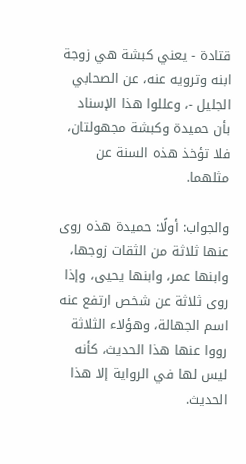قتادة - يعني كبشة هي زوجة ابنه وترويه عنه، عن الصحابي الجليل -، وعللوا هذا الإسناد بأن حميدة وكبشة مجهولتان، فلا تؤخذ هذه السنة عن مثلهما.

والجواب: أولًا: حميدة هذه روى عنها ثلاثة من الثقات زوجها، وابنها عمر، وابنها يحيى، وإذا روى ثلاثة عن شخص ارتفع عنه اسم الجهالة، وهؤلاء الثلاثة رووا عنها هذا الحديث، كأنه ليس لها في الرواية إلا هذا الحديث.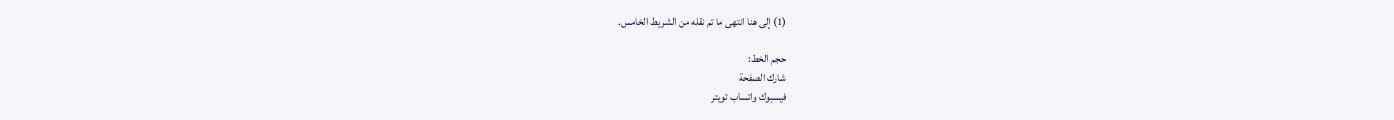(1) إلى هنا انتهى ما تم نقله من الشريط الخامس.

حجم الخط:
شارك الصفحة
فيسبوك واتساب تويتر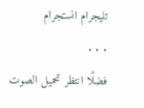تليجرام انستجرام
. . .
فضلًا انتظر تحميل الصوت